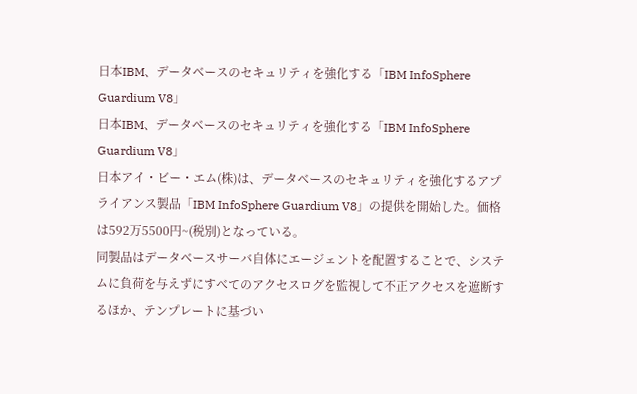日本IBM、データベースのセキュリティを強化する「IBM InfoSphere Guardium V8」
日本IBM、データベースのセキュリティを強化する「IBM InfoSphere Guardium V8」
日本アイ・ビー・エム(株)は、データベースのセキュリティを強化するアプライアンス製品「IBM InfoSphere Guardium V8」の提供を開始した。価格は592万5500円~(税別)となっている。
同製品はデータベースサーバ自体にエージェントを配置することで、システムに負荷を与えずにすべてのアクセスログを監視して不正アクセスを遮断するほか、テンプレートに基づい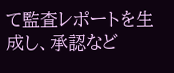て監査レポートを生成し、承認など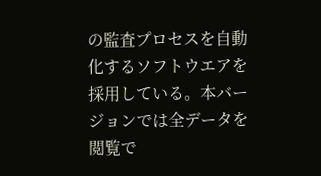の監査プロセスを自動化するソフトウエアを採用している。本バージョンでは全データを閲覧で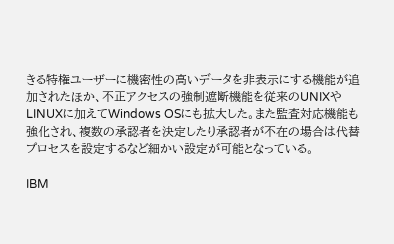きる特権ユーザーに機密性の高いデータを非表示にする機能が追加されたほか、不正アクセスの強制遮断機能を従来のUNIXやLINUXに加えてWindows OSにも拡大した。また監査対応機能も強化され、複数の承認者を決定したり承認者が不在の場合は代替プロセスを設定するなど細かい設定が可能となっている。

IBM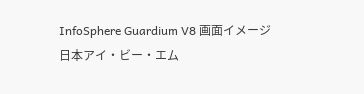InfoSphere Guardium V8 画面イメージ
日本アイ・ビー・エム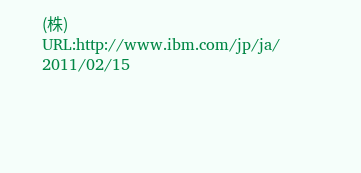(株)
URL:http://www.ibm.com/jp/ja/
2011/02/15